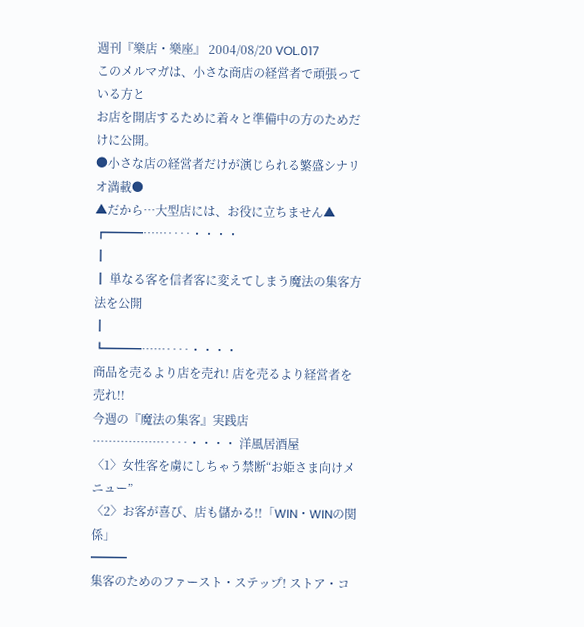週刊『樂店・樂座』 2004/08/20 VOL.017
このメルマガは、小さな商店の経営者で頑張っている方と
お店を開店するために着々と準備中の方のためだけに公開。
●小さな店の経営者だけが演じられる繁盛シナリオ満載●
▲だから…大型店には、お役に立ちません▲
┏━━━……‥‥・・・・
┃
┃ 単なる客を信者客に変えてしまう魔法の集客方法を公開
┃
┗━━━……‥‥・・・・
商品を売るより店を売れ! 店を売るより経営者を売れ!!
今週の『魔法の集客』実践店 ………………‥‥・・・・ 洋風居酒屋
〈1〉女性客を虜にしちゃう禁断“お姫さま向けメニュー”
〈2〉お客が喜び、店も儲かる!!「WIN・WINの関係」
━━━
集客のためのファースト・ステップ! ストア・コ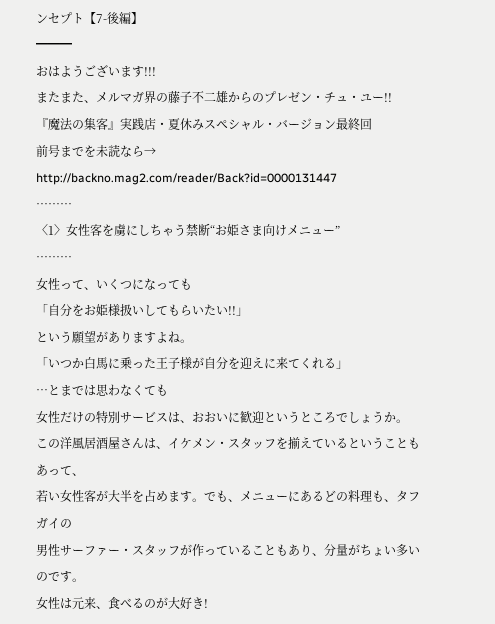ンセプト【7-後編】
━━━
おはようございます!!!
またまた、メルマガ界の藤子不二雄からのプレゼン・チュ・ユー!!
『魔法の集客』実践店・夏休みスペシャル・バージョン最終回
前号までを未読なら→ http://backno.mag2.com/reader/Back?id=0000131447
………
〈1〉女性客を虜にしちゃう禁断“お姫さま向けメニュー”
………
女性って、いくつになっても
「自分をお姫様扱いしてもらいたい!!」
という願望がありますよね。
「いつか白馬に乗った王子様が自分を迎えに来てくれる」
…とまでは思わなくても
女性だけの特別サービスは、おおいに歓迎というところでしょうか。
この洋風居酒屋さんは、イケメン・スタッフを揃えているということもあって、
若い女性客が大半を占めます。でも、メニューにあるどの料理も、タフガイの
男性サーファー・スタッフが作っていることもあり、分量がちょい多いのです。
女性は元来、食べるのが大好き!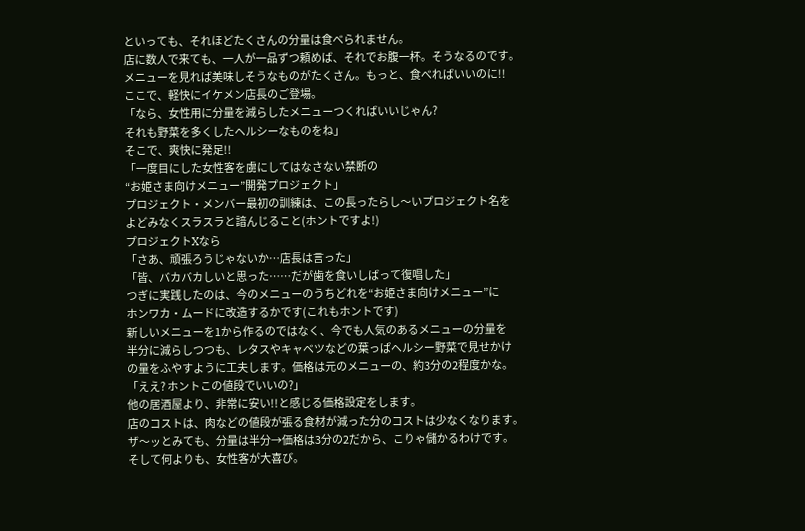といっても、それほどたくさんの分量は食べられません。
店に数人で来ても、一人が一品ずつ頼めば、それでお腹一杯。そうなるのです。
メニューを見れば美味しそうなものがたくさん。もっと、食べればいいのに!!
ここで、軽快にイケメン店長のご登場。
「なら、女性用に分量を減らしたメニューつくればいいじゃん?
それも野菜を多くしたヘルシーなものをね」
そこで、爽快に発足!!
「一度目にした女性客を虜にしてはなさない禁断の
“お姫さま向けメニュー”開発プロジェクト」
プロジェクト・メンバー最初の訓練は、この長ったらし〜いプロジェクト名を
よどみなくスラスラと諳んじること(ホントですよ!)
プロジェクトXなら
「さあ、頑張ろうじゃないか…店長は言った」
「皆、バカバカしいと思った……だが歯を食いしばって復唱した」
つぎに実践したのは、今のメニューのうちどれを“お姫さま向けメニュー”に
ホンワカ・ムードに改造するかです(これもホントです)
新しいメニューを1から作るのではなく、今でも人気のあるメニューの分量を
半分に減らしつつも、レタスやキャベツなどの葉っぱヘルシー野菜で見せかけ
の量をふやすように工夫します。価格は元のメニューの、約3分の2程度かな。
「ええ? ホントこの値段でいいの?」
他の居酒屋より、非常に安い!!と感じる価格設定をします。
店のコストは、肉などの値段が張る食材が減った分のコストは少なくなります。
ザ〜ッとみても、分量は半分→価格は3分の2だから、こりゃ儲かるわけです。
そして何よりも、女性客が大喜び。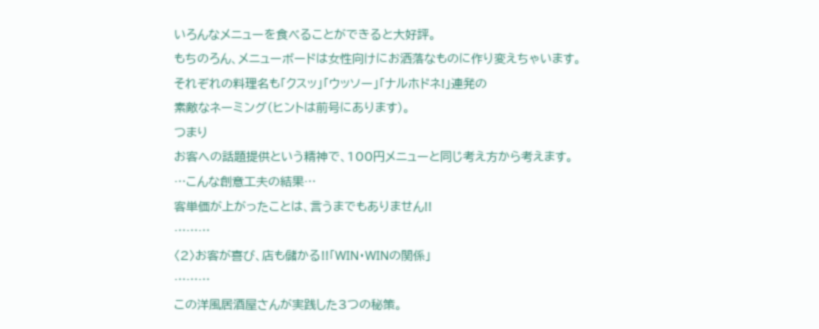いろんなメニューを食べることができると大好評。
もちのろん、メニューボードは女性向けにお洒落なものに作り変えちゃいます。
それぞれの料理名も「クスッ」「ウッソー」「ナルホドネ!」連発の
素敵なネーミング(ヒントは前号にあります)。
つまり
お客への話題提供という精神で、100円メニューと同じ考え方から考えます。
…こんな創意工夫の結果…
客単価が上がったことは、言うまでもありません!!
………
〈2〉お客が喜び、店も儲かる!!「WIN・WINの関係」
………
この洋風居酒屋さんが実践した3つの秘策。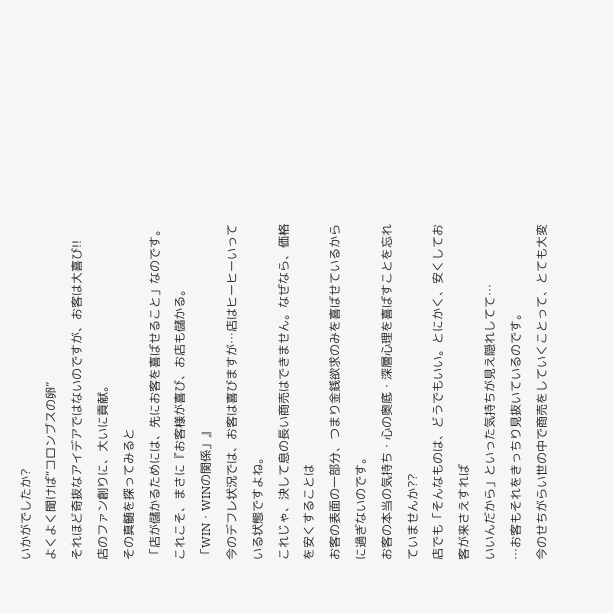いかがでしたか?
よくよく聞けば“コロンブスの卵”
それほど奇抜なアイデアではないのですが、お客は大喜び!!
店のファン創りに、大いに貢献。
その真髄を探ってみると
「店が儲かるためには、先にお客を喜ばせること」なのです。
これこそ、まさに『お客様が喜び、お店も儲かる。「WIN・WINの関係」』
今のデフレ状況では、お客は喜びますが…店はヒーヒーいっている状態ですよね。
これじゃ、決して息の長い商売はできません。なぜなら、価格を安くすることは
お客の表面の一部分、つまり金銭欲求のみを喜ばせているからに過ぎないのです。
お客の本当の気持ち・心の奥底・深層心理を喜ばすことを忘れていませんか??
店でも「そんなものは、どうでもいい。とにかく、安くしてお客が来さえすれば
いいんだから」といった気持ちが見え隠れしてて…
…お客もそれをきっちり見抜いているのです。
今のせちがらい世の中で商売をしていくことって、とても大変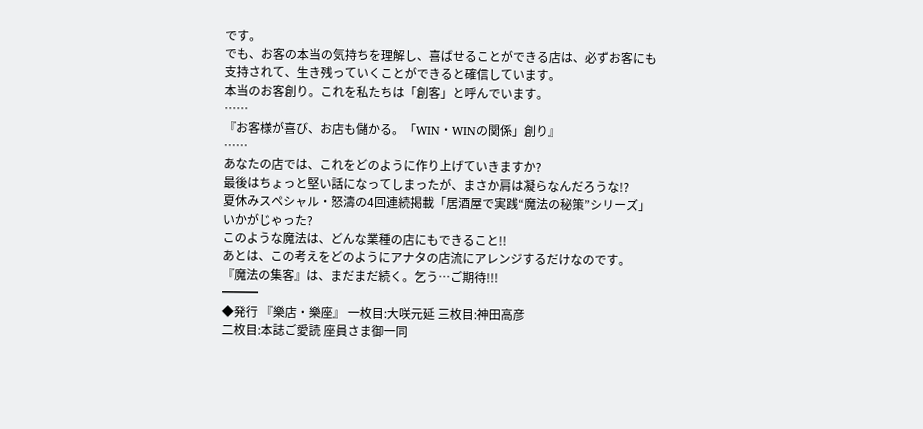です。
でも、お客の本当の気持ちを理解し、喜ばせることができる店は、必ずお客にも
支持されて、生き残っていくことができると確信しています。
本当のお客創り。これを私たちは「創客」と呼んでいます。
……
『お客様が喜び、お店も儲かる。「WIN・WINの関係」創り』
……
あなたの店では、これをどのように作り上げていきますか?
最後はちょっと堅い話になってしまったが、まさか肩は凝らなんだろうな!?
夏休みスペシャル・怒濤の4回連続掲載「居酒屋で実践“魔法の秘策”シリーズ」
いかがじゃった?
このような魔法は、どんな業種の店にもできること!!
あとは、この考えをどのようにアナタの店流にアレンジするだけなのです。
『魔法の集客』は、まだまだ続く。乞う…ご期待!!!
━━━
◆発行 『樂店・樂座』 一枚目:大咲元延 三枚目:神田高彦
二枚目:本誌ご愛読 座員さま御一同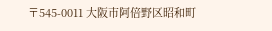〒545-0011 大阪市阿倍野区昭和町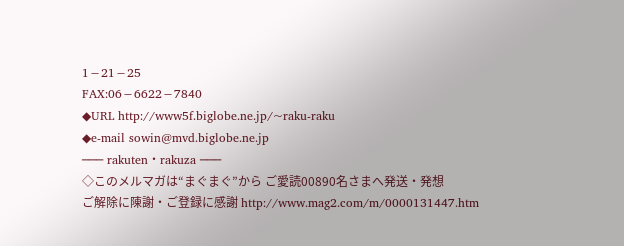1−21−25
FAX:06−6622−7840
◆URL http://www5f.biglobe.ne.jp/~raku-raku
◆e-mail sowin@mvd.biglobe.ne.jp
─── rakuten・rakuza ───
◇このメルマガは“まぐまぐ”から ご愛読00890名さまへ発送・発想
ご解除に陳謝・ご登録に感謝 http://www.mag2.com/m/0000131447.htm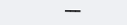━━━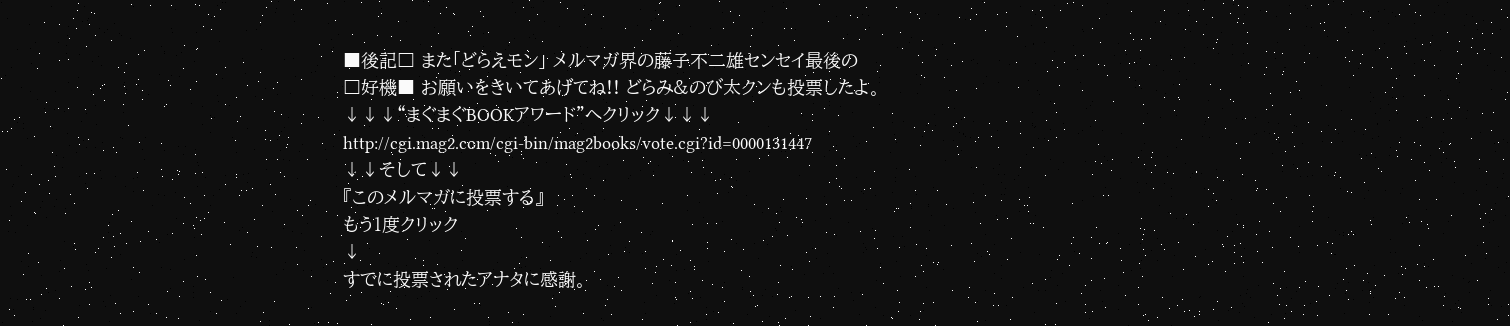■後記□ また「どらえモン」 メルマガ界の藤子不二雄センセイ最後の
□好機■ お願いをきいてあげてね!! どらみ&のび太クンも投票したよ。
↓↓↓“まぐまぐBOOKアワード”へクリック↓↓↓
http://cgi.mag2.com/cgi-bin/mag2books/vote.cgi?id=0000131447
↓↓そして↓↓
『このメルマガに投票する』
もう1度クリック
↓
すでに投票されたアナタに感謝。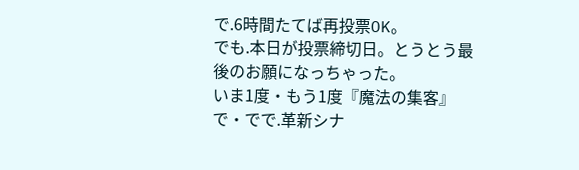で.6時間たてば再投票OK。
でも.本日が投票締切日。とうとう最後のお願になっちゃった。
いま1度・もう1度『魔法の集客』
で・でで.革新シナ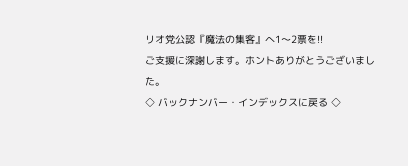リオ党公認『魔法の集客』へ1〜2票を!!
ご支援に深謝します。ホントありがとうございました。
◇ バックナンバー・インデックスに戻る ◇